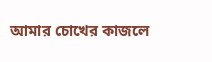আমার চোখের কাজলে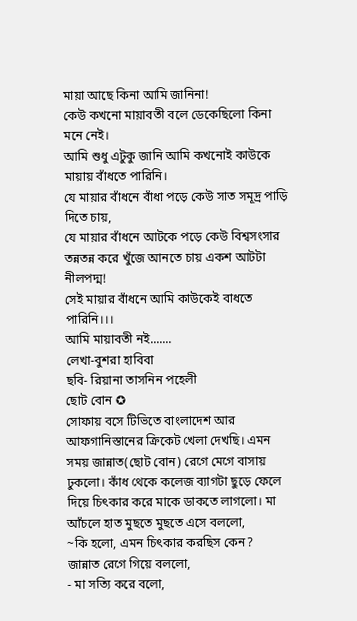মায়া আছে কিনা আমি জানিনা!
কেউ কখনো মায়াবতী বলে ডেকেছিলো কিনা মনে নেই।
আমি শুধু এটুকু জানি আমি কখনোই কাউকে
মায়ায় বাঁধতে পারিনি।
যে মায়ার বাঁধনে বাঁধা পড়ে কেউ সাত সমূদ্র পাড়ি দিতে চায়,
যে মায়ার বাঁধনে আটকে পড়ে কেউ বিশ্বসংসার তন্নতন্ন করে খুঁজে আনতে চায় একশ আটটা নীলপদ্ম!
সেই মায়ার বাঁধনে আমি কাউকেই বাধতে পারিনি।।।
আমি মায়াবতী নই.......
লেখা-বুশরা হাবিবা
ছবি- রিয়ানা তাসনিন পহেলী
ছোট বোন ✪
সোফায় বসে টিভিতে বাংলাদেশ আর আফগানিস্তানের ক্রিকেট খেলা দেখছি। এমন সময় জান্নাত(ছোট বোন) রেগে মেগে বাসায় ঢুকলো। কাঁধ থেকে কলেজ ব্যাগটা ছুড়ে ফেলে দিয়ে চিৎকার করে মাকে ডাকতে লাগলো। মা আঁচলে হাত মুছতে মুছতে এসে বললো,
~কি হলো, এমন চিৎকার করছিস কেন?
জান্নাত রেগে গিয়ে বললো,
- মা সত্যি করে বলো,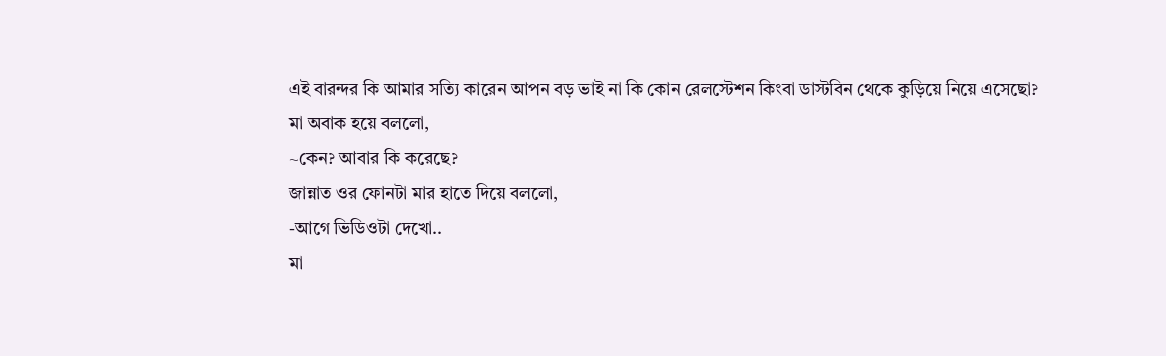এই বারন্দর কি আমার সত্যি কারেন আপন বড় ভাই না কি কোন রেলস্টেশন কিংবা ডাস্টবিন থেকে কুড়িয়ে নিয়ে এসেছো?
মা অবাক হয়ে বললো,
~কেন? আবার কি করেছে?
জান্নাত ওর ফোনটা মার হাতে দিয়ে বললো,
-আগে ভিডিওটা দেখো..
মা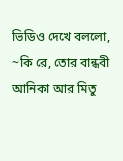ভিডিও দেখে বললো,
~কি রে, তোর বান্ধবী আনিকা আর মিতু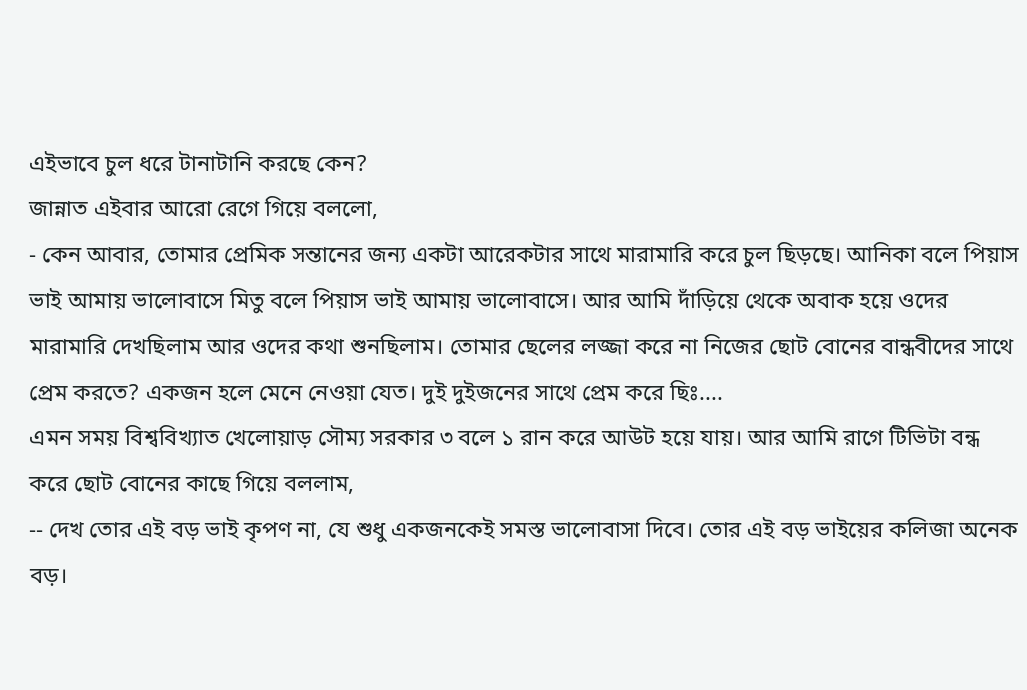এইভাবে চুল ধরে টানাটানি করছে কেন?
জান্নাত এইবার আরো রেগে গিয়ে বললো,
- কেন আবার, তোমার প্রেমিক সন্তানের জন্য একটা আরেকটার সাথে মারামারি করে চুল ছিড়ছে। আনিকা বলে পিয়াস ভাই আমায় ভালোবাসে মিতু বলে পিয়াস ভাই আমায় ভালোবাসে। আর আমি দাঁড়িয়ে থেকে অবাক হয়ে ওদের মারামারি দেখছিলাম আর ওদের কথা শুনছিলাম। তোমার ছেলের লজ্জা করে না নিজের ছোট বোনের বান্ধবীদের সাথে প্রেম করতে? একজন হলে মেনে নেওয়া যেত। দুই দুইজনের সাথে প্রেম করে ছিঃ....
এমন সময় বিশ্ববিখ্যাত খেলোয়াড় সৌম্য সরকার ৩ বলে ১ রান করে আউট হয়ে যায়। আর আমি রাগে টিভিটা বন্ধ করে ছোট বোনের কাছে গিয়ে বললাম,
-- দেখ তোর এই বড় ভাই কৃপণ না, যে শুধু একজনকেই সমস্ত ভালোবাসা দিবে। তোর এই বড় ভাইয়ের কলিজা অনেক বড়।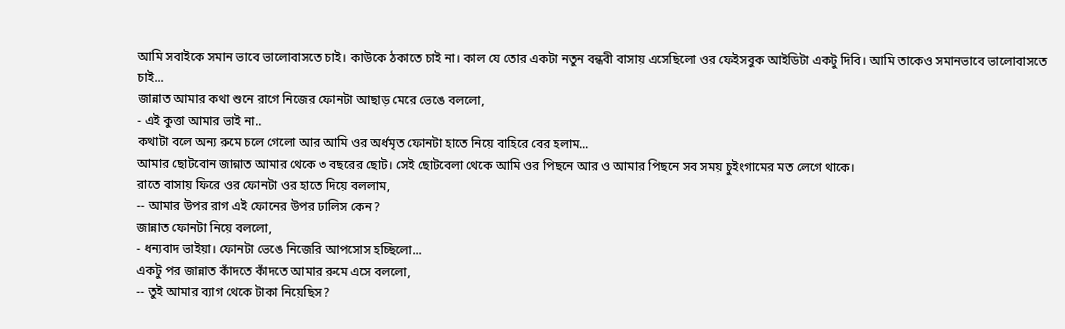আমি সবাইকে সমান ভাবে ভালোবাসতে চাই। কাউকে ঠকাতে চাই না। কাল যে তোর একটা নতুন বন্ধবী বাসায় এসেছিলো ওর ফেইসবুক আইডিটা একটু দিবি। আমি তাকেও সমানভাবে ভালোবাসতে চাই...
জান্নাত আমার কথা শুনে রাগে নিজের ফোনটা আছাড় মেরে ভেঙে বললো,
- এই কুত্তা আমার ভাই না..
কথাটা বলে অন্য রুমে চলে গেলো আর আমি ওর অর্ধমৃত ফোনটা হাতে নিয়ে বাহিরে বের হলাম...
আমার ছোটবোন জান্নাত আমার থেকে ৩ বছরের ছোট। সেই ছোটবেলা থেকে আমি ওর পিছনে আর ও আমার পিছনে সব সময় চুইংগামের মত লেগে থাকে।
রাতে বাসায় ফিরে ওর ফোনটা ওর হাতে দিয়ে বললাম,
-- আমার উপর রাগ এই ফোনের উপর ঢালিস কেন?
জান্নাত ফোনটা নিয়ে বললো,
- ধন্যবাদ ভাইয়া। ফোনটা ভেঙে নিজেরি আপসোস হচ্ছিলো...
একটু পর জান্নাত কাঁদতে কাঁদতে আমার রুমে এসে বললো,
-- তুই আমার ব্যাগ থেকে টাকা নিয়েছিস?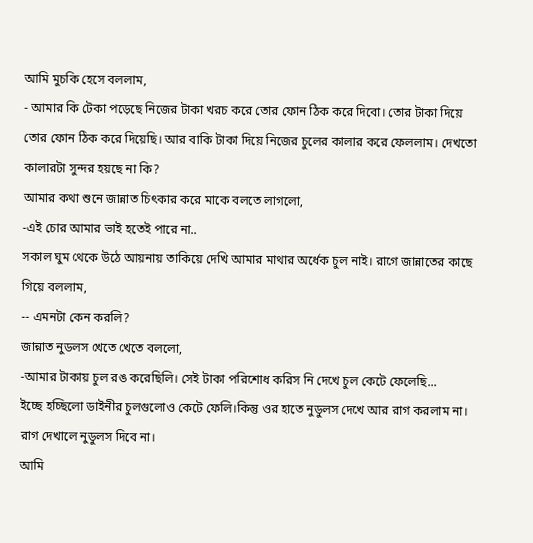আমি মুচকি হেসে বললাম,
- আমার কি টেকা পড়েছে নিজের টাকা খরচ করে তোর ফোন ঠিক করে দিবো। তোর টাকা দিয়ে তোর ফোন ঠিক করে দিয়েছি। আর বাকি টাকা দিয়ে নিজের চুলের কালার করে ফেললাম। দেখতো কালারটা সুন্দর হয়ছে না কি?
আমার কথা শুনে জান্নাত চিৎকার করে মাকে বলতে লাগলো,
-এই চোর আমার ভাই হতেই পারে না..
সকাল ঘুম থেকে উঠে আয়নায় তাকিয়ে দেখি আমার মাথার অর্ধেক চুল নাই। রাগে জান্নাতের কাছে গিয়ে বললাম,
-- এমনটা কেন করলি?
জান্নাত নুডলস খেতে খেতে বললো,
-আমার টাকায় চুল রঙ করেছিলি। সেই টাকা পরিশোধ করিস নি দেখে চুল কেটে ফেলেছি...
ইচ্ছে হচ্ছিলো ডাইনীর চুলগুলোও কেটে ফেলি।কিন্তু ওর হাতে নুডুলস দেখে আর রাগ করলাম না। রাগ দেখালে নুডুলস দিবে না।
আমি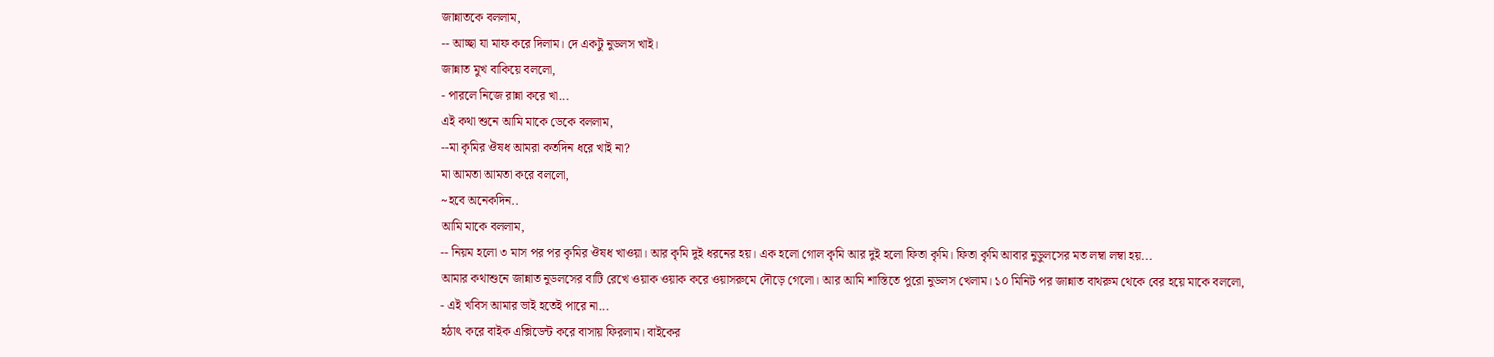জান্নাতকে বললাম,
-- আচ্ছা যা মাফ করে দিলাম। দে একটু নুডলস খাই।
জান্নাত মুখ বাকিয়ে বললো,
- পারলে নিজে রান্না করে খা...
এই কথা শুনে আমি মাকে ডেকে বললাম,
--মা কৃমির ঔষধ আমরা কতদিন ধরে খাই না?
মা আমতা আমতা করে বললো,
~হবে অনেকদিন..
আমি মাকে বললাম,
-- নিয়ম হলো ৩ মাস পর পর কৃমির ঔষধ খাওয়া। আর কৃমি দুই ধরনের হয়। এক হলো গোল কৃমি আর দুই হলো ফিতা কৃমি। ফিতা কৃমি আবার নুডুলসের মত লম্বা লম্বা হয়...
আমার কথাশুনে জান্নাত নুডলসের বাটি রেখে ওয়াক ওয়াক করে ওয়াসরুমে দৌড়ে গেলো। আর আমি শাস্তিতে পুরো নুডলস খেলাম। ১০ মিনিট পর জান্নাত বাথরুম থেকে বের হয়ে মাকে বললো,
- এই খবিস আমার ভাই হতেই পারে না...
হঠাৎ করে বাইক এক্সিডেন্ট করে বাসায় ফিরলাম। বাইকের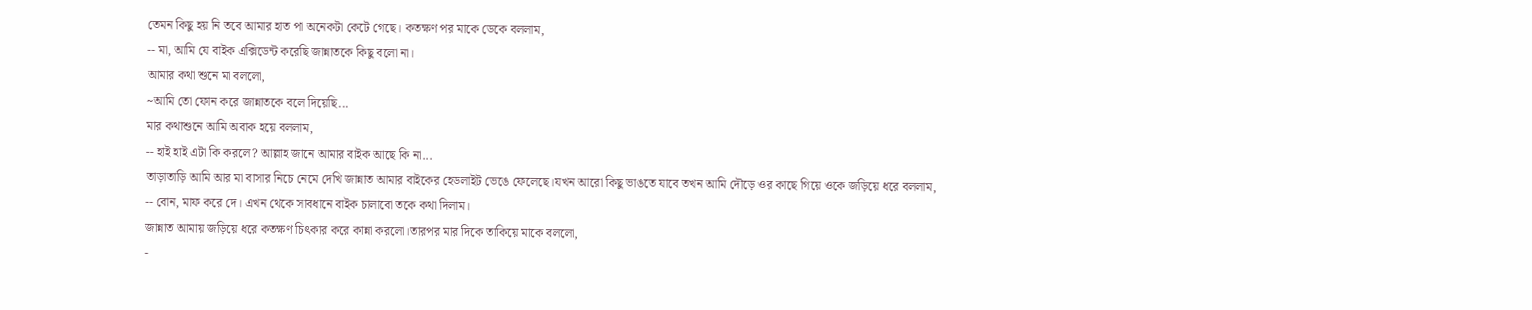তেমন কিছু হয় নি তবে আমার হাত পা অনেকটা কেটে গেছে। কতক্ষণ পর মাকে ডেকে বললাম,
-- মা, আমি যে বাইক এক্সিডেন্ট করেছি জান্নাতকে কিছু বলো না।
আমার কথা শুনে মা বললো,
~আমি তো ফোন করে জান্নাতকে বলে দিয়েছি...
মার কথাশুনে আমি অবাক হয়ে বললাম,
-- হাই হাই এটা কি করলে? আল্লাহ জানে আমার বাইক আছে কি না...
তাড়াতাড়ি আমি আর মা বাসার নিচে নেমে দেখি জান্নাত আমার বাইকের হেডলাইট ভেঙে ফেলেছে।যখন আরো কিছু ভাঙতে যাবে তখন আমি দৌড়ে ওর কাছে গিয়ে ওকে জড়িয়ে ধরে বললাম,
-- বোন, মাফ করে দে। এখন থেকে সাবধানে বাইক চালাবো তকে কথা দিলাম।
জান্নাত আমায় জড়িয়ে ধরে কতক্ষণ চিৎকার করে কান্না করলো।তারপর মার দিকে তাকিয়ে মাকে বললো,
-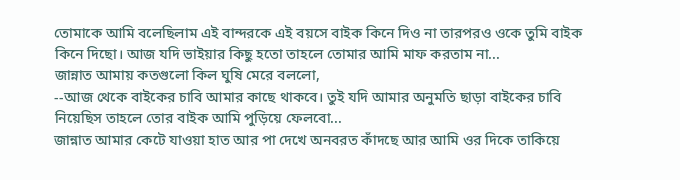তোমাকে আমি বলেছিলাম এই বান্দরকে এই বয়সে বাইক কিনে দিও না তারপরও ওকে তুমি বাইক কিনে দিছো। আজ যদি ভাইয়ার কিছু হতো তাহলে তোমার আমি মাফ করতাম না...
জান্নাত আমায় কতগুলো কিল ঘুষি মেরে বললো,
--আজ থেকে বাইকের চাবি আমার কাছে থাকবে। তুই যদি আমার অনুমতি ছাড়া বাইকের চাবি নিয়েছিস তাহলে তোর বাইক আমি পুড়িয়ে ফেলবো...
জান্নাত আমার কেটে যাওয়া হাত আর পা দেখে অনবরত কাঁদছে আর আমি ওর দিকে তাকিয়ে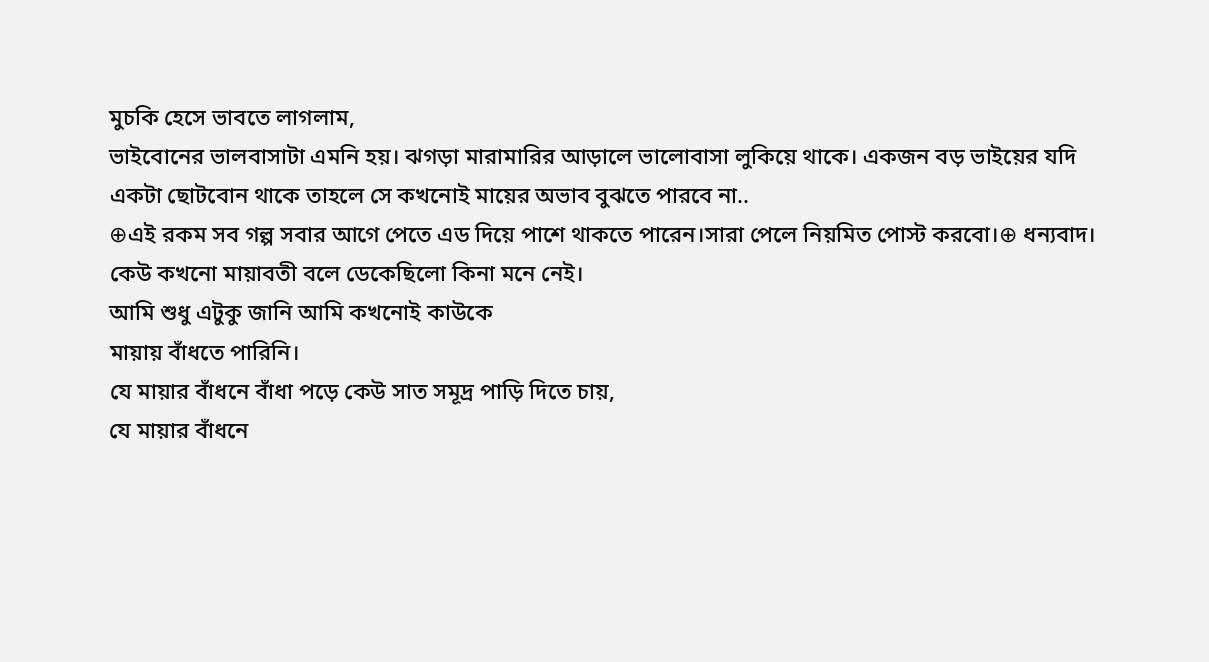মুচকি হেসে ভাবতে লাগলাম,
ভাইবোনের ভালবাসাটা এমনি হয়। ঝগড়া মারামারির আড়ালে ভালোবাসা লুকিয়ে থাকে। একজন বড় ভাইয়ের যদি একটা ছোটবোন থাকে তাহলে সে কখনোই মায়ের অভাব বুঝতে পারবে না..
⊕এই রকম সব গল্প সবার আগে পেতে এড দিয়ে পাশে থাকতে পারেন।সারা পেলে নিয়মিত পোস্ট করবো।⊕ ধন্যবাদ।
কেউ কখনো মায়াবতী বলে ডেকেছিলো কিনা মনে নেই।
আমি শুধু এটুকু জানি আমি কখনোই কাউকে
মায়ায় বাঁধতে পারিনি।
যে মায়ার বাঁধনে বাঁধা পড়ে কেউ সাত সমূদ্র পাড়ি দিতে চায়,
যে মায়ার বাঁধনে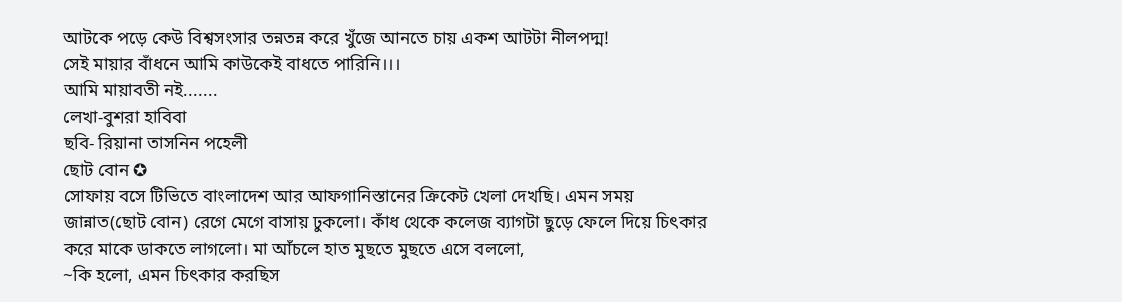আটকে পড়ে কেউ বিশ্বসংসার তন্নতন্ন করে খুঁজে আনতে চায় একশ আটটা নীলপদ্ম!
সেই মায়ার বাঁধনে আমি কাউকেই বাধতে পারিনি।।।
আমি মায়াবতী নই.......
লেখা-বুশরা হাবিবা
ছবি- রিয়ানা তাসনিন পহেলী
ছোট বোন ✪
সোফায় বসে টিভিতে বাংলাদেশ আর আফগানিস্তানের ক্রিকেট খেলা দেখছি। এমন সময় জান্নাত(ছোট বোন) রেগে মেগে বাসায় ঢুকলো। কাঁধ থেকে কলেজ ব্যাগটা ছুড়ে ফেলে দিয়ে চিৎকার করে মাকে ডাকতে লাগলো। মা আঁচলে হাত মুছতে মুছতে এসে বললো,
~কি হলো, এমন চিৎকার করছিস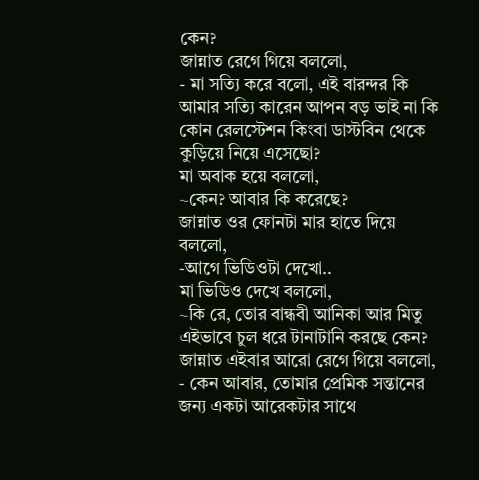কেন?
জান্নাত রেগে গিয়ে বললো,
- মা সত্যি করে বলো, এই বারন্দর কি আমার সত্যি কারেন আপন বড় ভাই না কি কোন রেলস্টেশন কিংবা ডাস্টবিন থেকে কুড়িয়ে নিয়ে এসেছো?
মা অবাক হয়ে বললো,
~কেন? আবার কি করেছে?
জান্নাত ওর ফোনটা মার হাতে দিয়ে বললো,
-আগে ভিডিওটা দেখো..
মা ভিডিও দেখে বললো,
~কি রে, তোর বান্ধবী আনিকা আর মিতু এইভাবে চুল ধরে টানাটানি করছে কেন?
জান্নাত এইবার আরো রেগে গিয়ে বললো,
- কেন আবার, তোমার প্রেমিক সন্তানের জন্য একটা আরেকটার সাথে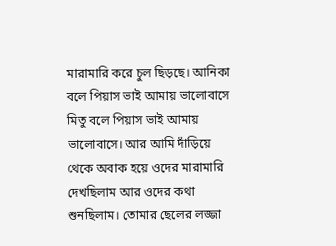মারামারি করে চুল ছিড়ছে। আনিকা বলে পিয়াস ভাই আমায় ভালোবাসে মিতু বলে পিয়াস ভাই আমায় ভালোবাসে। আর আমি দাঁড়িয়ে থেকে অবাক হয়ে ওদের মারামারি দেখছিলাম আর ওদের কথা শুনছিলাম। তোমার ছেলের লজ্জা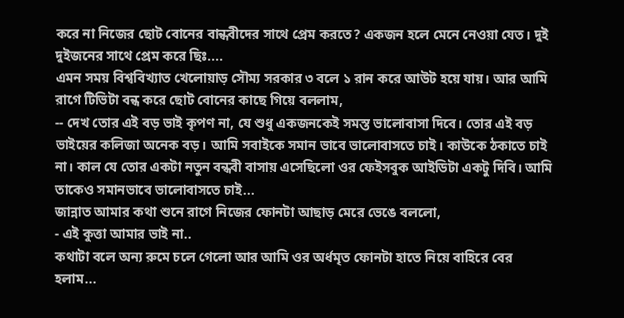করে না নিজের ছোট বোনের বান্ধবীদের সাথে প্রেম করতে? একজন হলে মেনে নেওয়া যেত। দুই দুইজনের সাথে প্রেম করে ছিঃ....
এমন সময় বিশ্ববিখ্যাত খেলোয়াড় সৌম্য সরকার ৩ বলে ১ রান করে আউট হয়ে যায়। আর আমি রাগে টিভিটা বন্ধ করে ছোট বোনের কাছে গিয়ে বললাম,
-- দেখ তোর এই বড় ভাই কৃপণ না, যে শুধু একজনকেই সমস্ত ভালোবাসা দিবে। তোর এই বড় ভাইয়ের কলিজা অনেক বড়। আমি সবাইকে সমান ভাবে ভালোবাসতে চাই। কাউকে ঠকাতে চাই না। কাল যে তোর একটা নতুন বন্ধবী বাসায় এসেছিলো ওর ফেইসবুক আইডিটা একটু দিবি। আমি তাকেও সমানভাবে ভালোবাসতে চাই...
জান্নাত আমার কথা শুনে রাগে নিজের ফোনটা আছাড় মেরে ভেঙে বললো,
- এই কুত্তা আমার ভাই না..
কথাটা বলে অন্য রুমে চলে গেলো আর আমি ওর অর্ধমৃত ফোনটা হাতে নিয়ে বাহিরে বের হলাম...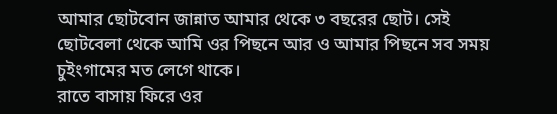আমার ছোটবোন জান্নাত আমার থেকে ৩ বছরের ছোট। সেই ছোটবেলা থেকে আমি ওর পিছনে আর ও আমার পিছনে সব সময় চুইংগামের মত লেগে থাকে।
রাতে বাসায় ফিরে ওর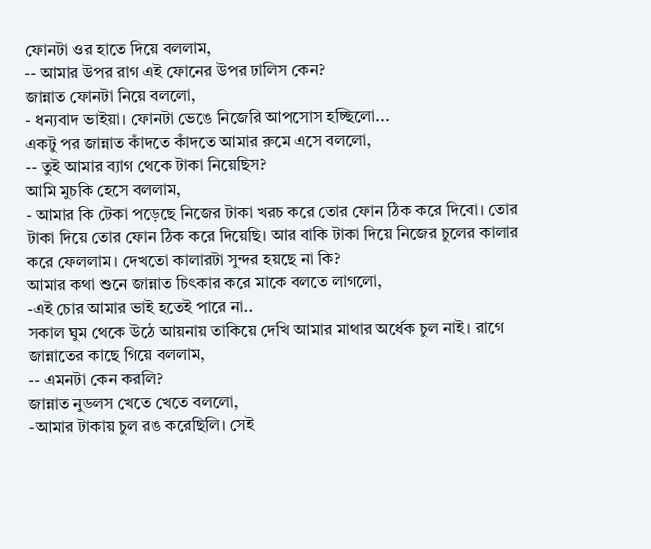ফোনটা ওর হাতে দিয়ে বললাম,
-- আমার উপর রাগ এই ফোনের উপর ঢালিস কেন?
জান্নাত ফোনটা নিয়ে বললো,
- ধন্যবাদ ভাইয়া। ফোনটা ভেঙে নিজেরি আপসোস হচ্ছিলো...
একটু পর জান্নাত কাঁদতে কাঁদতে আমার রুমে এসে বললো,
-- তুই আমার ব্যাগ থেকে টাকা নিয়েছিস?
আমি মুচকি হেসে বললাম,
- আমার কি টেকা পড়েছে নিজের টাকা খরচ করে তোর ফোন ঠিক করে দিবো। তোর টাকা দিয়ে তোর ফোন ঠিক করে দিয়েছি। আর বাকি টাকা দিয়ে নিজের চুলের কালার করে ফেললাম। দেখতো কালারটা সুন্দর হয়ছে না কি?
আমার কথা শুনে জান্নাত চিৎকার করে মাকে বলতে লাগলো,
-এই চোর আমার ভাই হতেই পারে না..
সকাল ঘুম থেকে উঠে আয়নায় তাকিয়ে দেখি আমার মাথার অর্ধেক চুল নাই। রাগে জান্নাতের কাছে গিয়ে বললাম,
-- এমনটা কেন করলি?
জান্নাত নুডলস খেতে খেতে বললো,
-আমার টাকায় চুল রঙ করেছিলি। সেই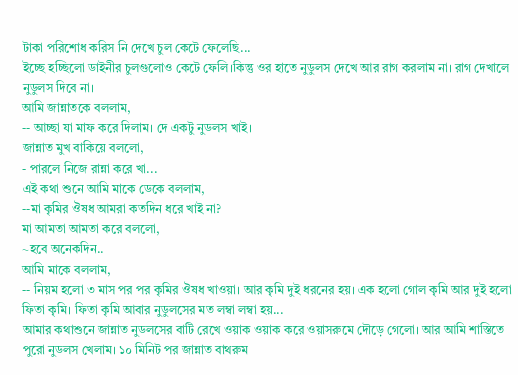টাকা পরিশোধ করিস নি দেখে চুল কেটে ফেলেছি...
ইচ্ছে হচ্ছিলো ডাইনীর চুলগুলোও কেটে ফেলি।কিন্তু ওর হাতে নুডুলস দেখে আর রাগ করলাম না। রাগ দেখালে নুডুলস দিবে না।
আমি জান্নাতকে বললাম,
-- আচ্ছা যা মাফ করে দিলাম। দে একটু নুডলস খাই।
জান্নাত মুখ বাকিয়ে বললো,
- পারলে নিজে রান্না করে খা...
এই কথা শুনে আমি মাকে ডেকে বললাম,
--মা কৃমির ঔষধ আমরা কতদিন ধরে খাই না?
মা আমতা আমতা করে বললো,
~হবে অনেকদিন..
আমি মাকে বললাম,
-- নিয়ম হলো ৩ মাস পর পর কৃমির ঔষধ খাওয়া। আর কৃমি দুই ধরনের হয়। এক হলো গোল কৃমি আর দুই হলো ফিতা কৃমি। ফিতা কৃমি আবার নুডুলসের মত লম্বা লম্বা হয়...
আমার কথাশুনে জান্নাত নুডলসের বাটি রেখে ওয়াক ওয়াক করে ওয়াসরুমে দৌড়ে গেলো। আর আমি শাস্তিতে পুরো নুডলস খেলাম। ১০ মিনিট পর জান্নাত বাথরুম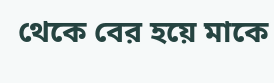থেকে বের হয়ে মাকে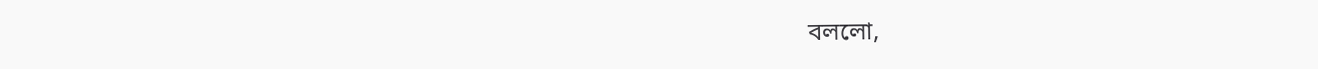বললো,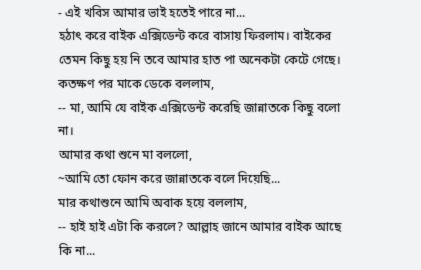- এই খবিস আমার ভাই হতেই পারে না...
হঠাৎ করে বাইক এক্সিডেন্ট করে বাসায় ফিরলাম। বাইকের তেমন কিছু হয় নি তবে আমার হাত পা অনেকটা কেটে গেছে। কতক্ষণ পর মাকে ডেকে বললাম,
-- মা, আমি যে বাইক এক্সিডেন্ট করেছি জান্নাতকে কিছু বলো না।
আমার কথা শুনে মা বললো,
~আমি তো ফোন করে জান্নাতকে বলে দিয়েছি...
মার কথাশুনে আমি অবাক হয়ে বললাম,
-- হাই হাই এটা কি করলে? আল্লাহ জানে আমার বাইক আছে কি না...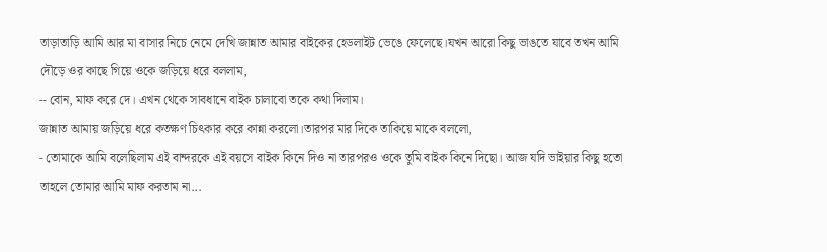তাড়াতাড়ি আমি আর মা বাসার নিচে নেমে দেখি জান্নাত আমার বাইকের হেডলাইট ভেঙে ফেলেছে।যখন আরো কিছু ভাঙতে যাবে তখন আমি দৌড়ে ওর কাছে গিয়ে ওকে জড়িয়ে ধরে বললাম,
-- বোন, মাফ করে দে। এখন থেকে সাবধানে বাইক চালাবো তকে কথা দিলাম।
জান্নাত আমায় জড়িয়ে ধরে কতক্ষণ চিৎকার করে কান্না করলো।তারপর মার দিকে তাকিয়ে মাকে বললো,
- তোমাকে আমি বলেছিলাম এই বান্দরকে এই বয়সে বাইক কিনে দিও না তারপরও ওকে তুমি বাইক কিনে দিছো। আজ যদি ভাইয়ার কিছু হতো তাহলে তোমার আমি মাফ করতাম না...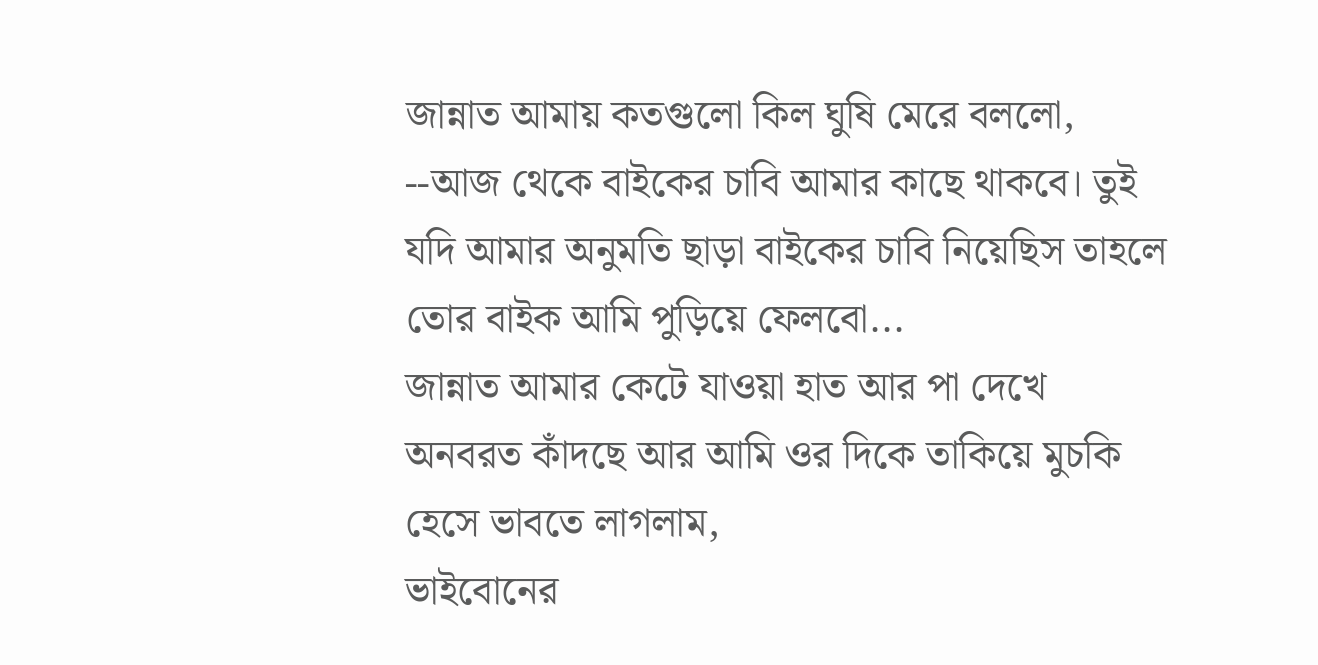জান্নাত আমায় কতগুলো কিল ঘুষি মেরে বললো,
--আজ থেকে বাইকের চাবি আমার কাছে থাকবে। তুই যদি আমার অনুমতি ছাড়া বাইকের চাবি নিয়েছিস তাহলে তোর বাইক আমি পুড়িয়ে ফেলবো...
জান্নাত আমার কেটে যাওয়া হাত আর পা দেখে অনবরত কাঁদছে আর আমি ওর দিকে তাকিয়ে মুচকি হেসে ভাবতে লাগলাম,
ভাইবোনের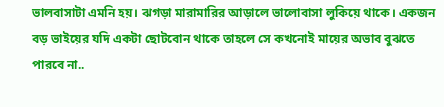ভালবাসাটা এমনি হয়। ঝগড়া মারামারির আড়ালে ভালোবাসা লুকিয়ে থাকে। একজন বড় ভাইয়ের যদি একটা ছোটবোন থাকে তাহলে সে কখনোই মায়ের অভাব বুঝতে পারবে না..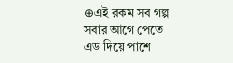⊕এই রকম সব গল্প সবার আগে পেতে এড দিয়ে পাশে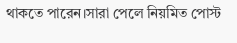থাকতে পারেন।সারা পেলে নিয়মিত পোস্ট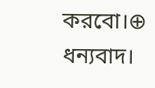করবো।⊕ ধন্যবাদ।